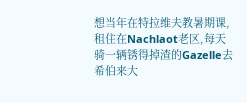想当年在特拉维夫教暑期课,租住在Nachlaot老区,每天骑一辆锈得掉渣的Gazelle去希伯来大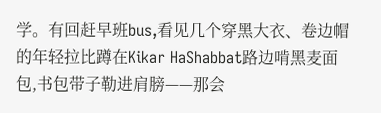学。有回赶早班bus,看见几个穿黑大衣、卷边帽的年轻拉比蹲在Kikar HaShabbat路边啃黑麦面包,书包带子勒进肩膀——那会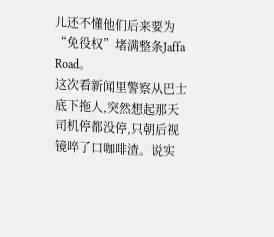儿还不懂他们后来要为“免役权”堵满整条Jaffa Road。
这次看新闻里警察从巴士底下拖人,突然想起那天司机停都没停,只朝后视镜啐了口咖啡渣。说实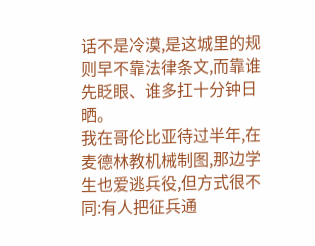话不是冷漠,是这城里的规则早不靠法律条文,而靠谁先眨眼、谁多扛十分钟日晒。
我在哥伦比亚待过半年,在麦德林教机械制图,那边学生也爱逃兵役,但方式很不同:有人把征兵通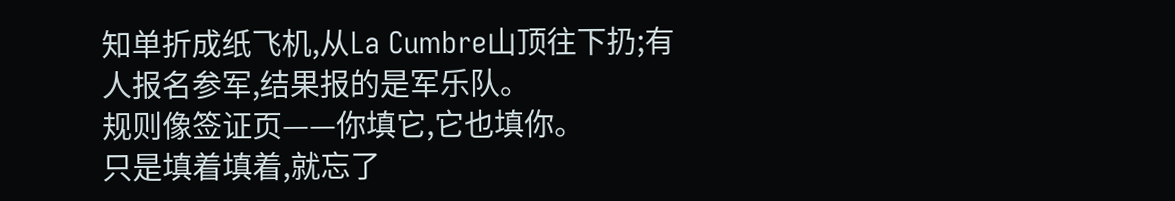知单折成纸飞机,从La Cumbre山顶往下扔;有人报名参军,结果报的是军乐队。
规则像签证页——你填它,它也填你。
只是填着填着,就忘了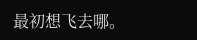最初想飞去哪。